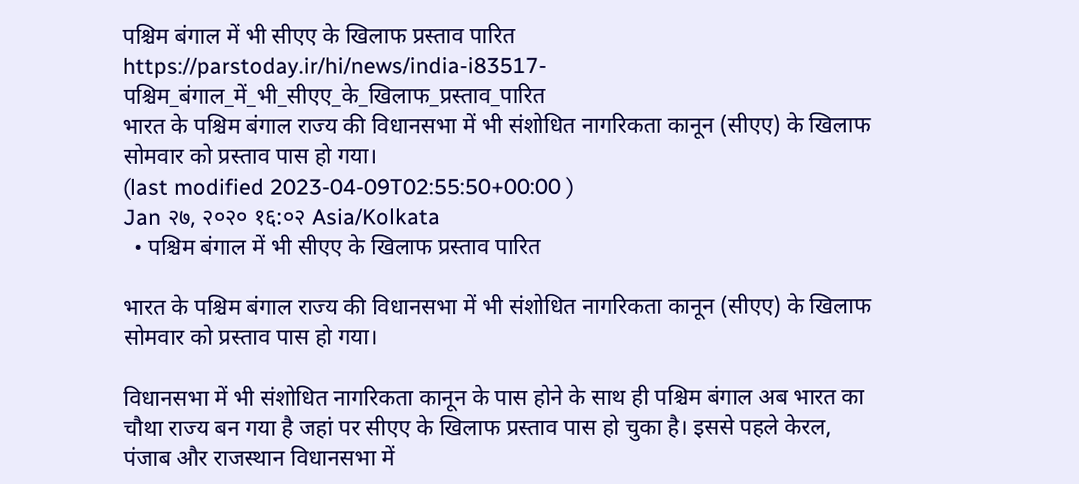पश्चिम बंगाल में भी सीएए के खिलाफ प्रस्ताव पारित
https://parstoday.ir/hi/news/india-i83517-पश्चिम_बंगाल_में_भी_सीएए_के_खिलाफ_प्रस्ताव_पारित
भारत के पश्चिम बंगाल राज्य की विधानसभा में भी संशोधित नागरिकता कानून (सीएए) के खिलाफ सोमवार को प्रस्ताव पास हो गया।
(last modified 2023-04-09T02:55:50+00:00 )
Jan २७, २०२० १६:०२ Asia/Kolkata
  • पश्चिम बंगाल में भी सीएए के खिलाफ प्रस्ताव पारित

भारत के पश्चिम बंगाल राज्य की विधानसभा में भी संशोधित नागरिकता कानून (सीएए) के खिलाफ सोमवार को प्रस्ताव पास हो गया।

विधानसभा में भी संशोधित नागरिकता कानून के पास होने के साथ ही पश्चिम बंगाल अब भारत का चौथा राज्‍य बन गया है जहां पर सीएए के खिलाफ प्रस्ताव पास हो चुका है। इससे पहले केरल, पंजाब और राजस्‍थान विधानसभा में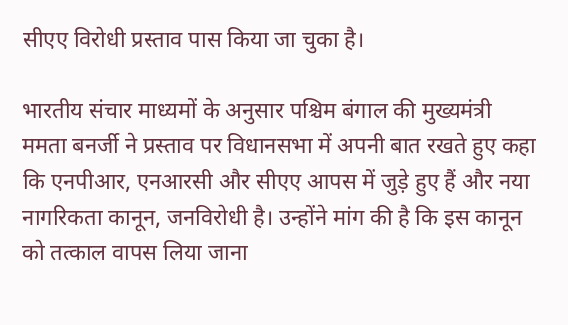सीएए विरोधी प्रस्‍ताव पास किया जा चुका है।

भारतीय संचार माध्यमों के अनुसार पश्चिम बंगाल की मुख्यमंत्री ममता बनर्जी ने प्रस्ताव पर विधानसभा में अपनी बात रखते हुए कहा कि एनपीआर, एनआरसी और सीएए आपस में जुड़े हुए हैं और नया नागरिकता कानून, जनविरोधी है। उन्होंने मांग की है कि इस कानून को तत्काल वापस लिया जाना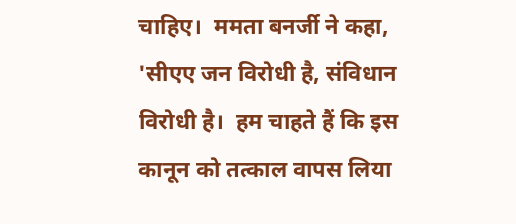चाहिए।  ममता बनर्जी ने कहा, 'सीएए जन विरोधी है, संविधान विरोधी है।  हम चाहते हैं कि इस कानून को तत्काल वापस लिया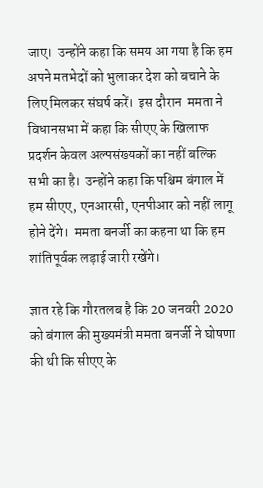जाए।  उन्होंने कहा कि समय आ गया है कि हम अपने मतभेदों को भुलाकर देश को बचाने के लिए मिलकर संघर्ष करें।  इस दौरान  ममता ने विधानसभा में कहा कि सीएए के खिलाफ प्रदर्शन केवल अल्पसंख्यकों का नहीं बल्कि सभी का है।  उन्होंने कहा कि पश्चिम बंगाल में हम सीएए, एनआरसी, एनपीआर को नहीं लागू होने देंगे।  ममता बनर्जी का कहना था कि हम शांतिपूर्वक लड़ाई जारी रखेंगे।

ज्ञात रहे कि गौरतलब है कि 20 जनवरी 2020 को बंगाल की मुख्यमंत्री ममता बनर्जी ने घोषणा की थी कि सीएए के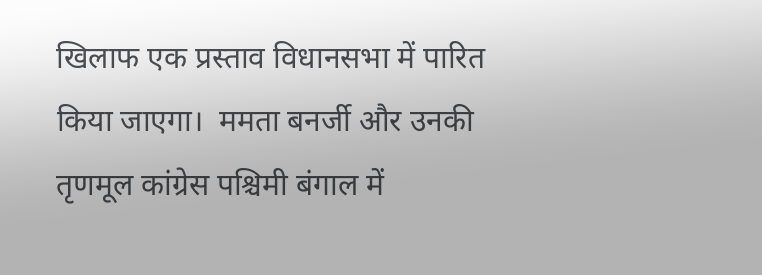खिलाफ एक प्रस्ताव विधानसभा में पारित किया जाएगा।  ममता बनर्जी और उनकी तृणमूल कांग्रेस पश्चिमी बंगाल में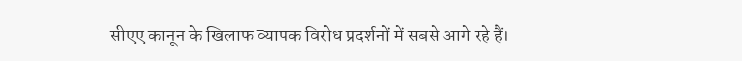सीएए कानून के खिलाफ व्यापक विरोध प्रदर्शनों में सबसे आगे रहे हैं।